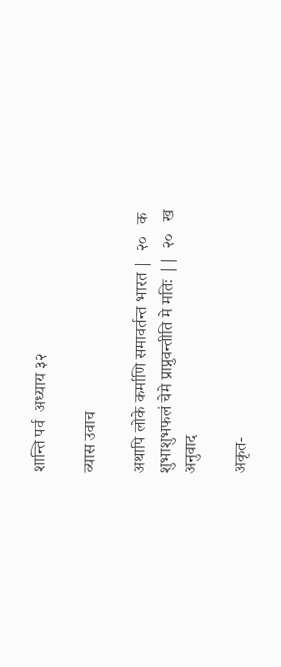शान्ति पर्व  अध्याय ३२

व्यास उवाच

अथापि लोके कर्माणि समावर्तन्त भारत |  २०   क
शुभाशुभफलं चेमे प्राप्नुवन्तीति मे मतिः ||  २०   ख
अनुवाद

अकृत-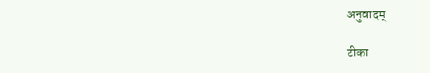अनुवादम्

टीका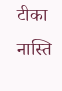टीका नास्ति